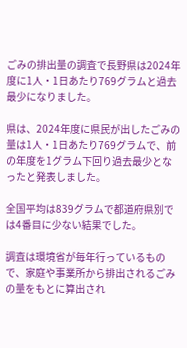ごみの排出量の調査で長野県は2024年度に1人・1日あたり769グラムと過去最少になりました。

県は、2024年度に県民が出したごみの量は1人・1日あたり769グラムで、前の年度を1グラム下回り過去最少となったと発表しました。

全国平均は839グラムで都道府県別では4番目に少ない結果でした。

調査は環境省が毎年行っているもので、家庭や事業所から排出されるごみの量をもとに算出され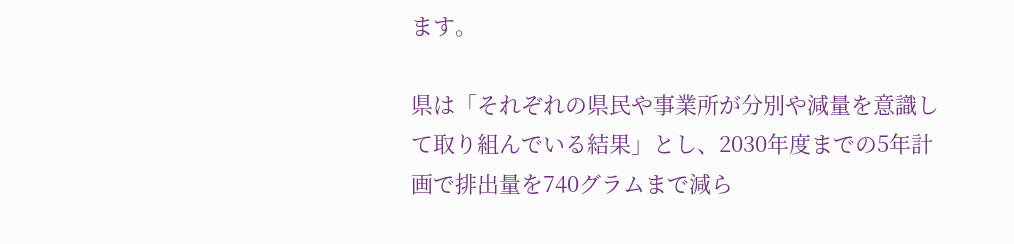ます。

県は「それぞれの県民や事業所が分別や減量を意識して取り組んでいる結果」とし、2030年度までの5年計画で排出量を740グラムまで減ら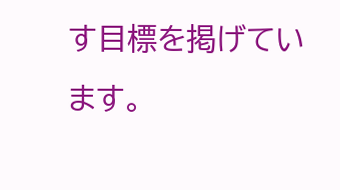す目標を掲げています。